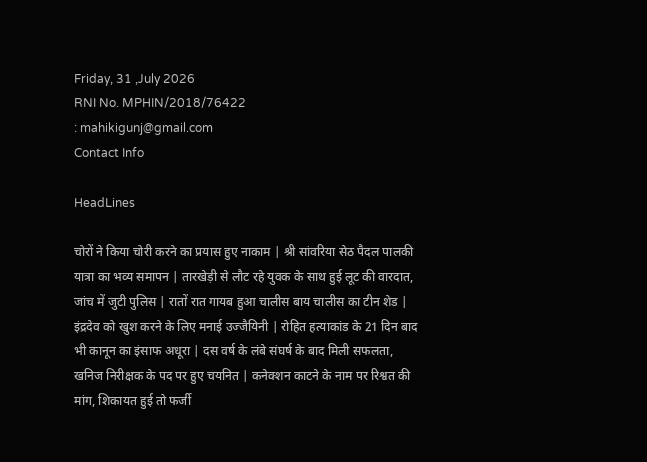Friday, 31 ,July 2026
RNI No. MPHIN/2018/76422
: mahikigunj@gmail.com
Contact Info

HeadLines

चोरों ने किया चोरी करने का प्रयास हुए नाकाम | श्री सांवरिया सेठ पैदल पालकी यात्रा का भव्य समापन | तारखेड़ी से लौट रहे युवक के साथ हुई लूट की वारदात, जांच में जुटी पुलिस | रातों रात गायब हुआ चालीस बाय चालीस का टीन शेड | इंद्रदेव को खुश करने के लिए मनाई उज्जैयिनी | रोहित हत्याकांड के 21 दिन बाद भी कानून का इंसाफ अधूरा | दस वर्ष के लंबे संघर्ष के बाद मिली सफलता, खनिज निरीक्षक के पद पर हुए चयनित | कनेक्शन काटने के नाम पर रिश्वत की मांग, शिकायत हुई तो फर्जी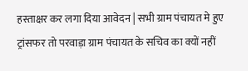हस्ताक्षर कर लगा दिया आवेदन | सभी ग्राम पंचायत मे हुए ट्रांसफर तो परवाड़ा ग्राम पंचायत के सचिव का क्यों नहीं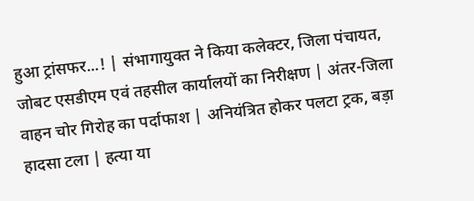हुआ ट्रांसफर...! | संभागायुक्त ने किया कलेक्टर, जिला पंचायत, जोबट एसडीएम एवं तहसील कार्यालयों का निरीक्षण | अंतर-जिला वाहन चोर गिरोह का पर्दाफाश | अनियंत्रित होकर पलटा ट्रक, बड़ा हादसा टला | हत्या या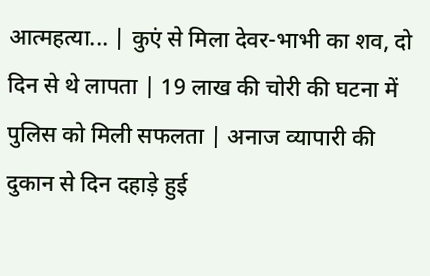आत्महत्या... | कुएं से मिला देवर-भाभी का शव, दो दिन से थे लापता | 19 लाख की चोरी की घटना में पुलिस को मिली सफलता | अनाज व्यापारी की दुकान से दिन दहाड़े हुई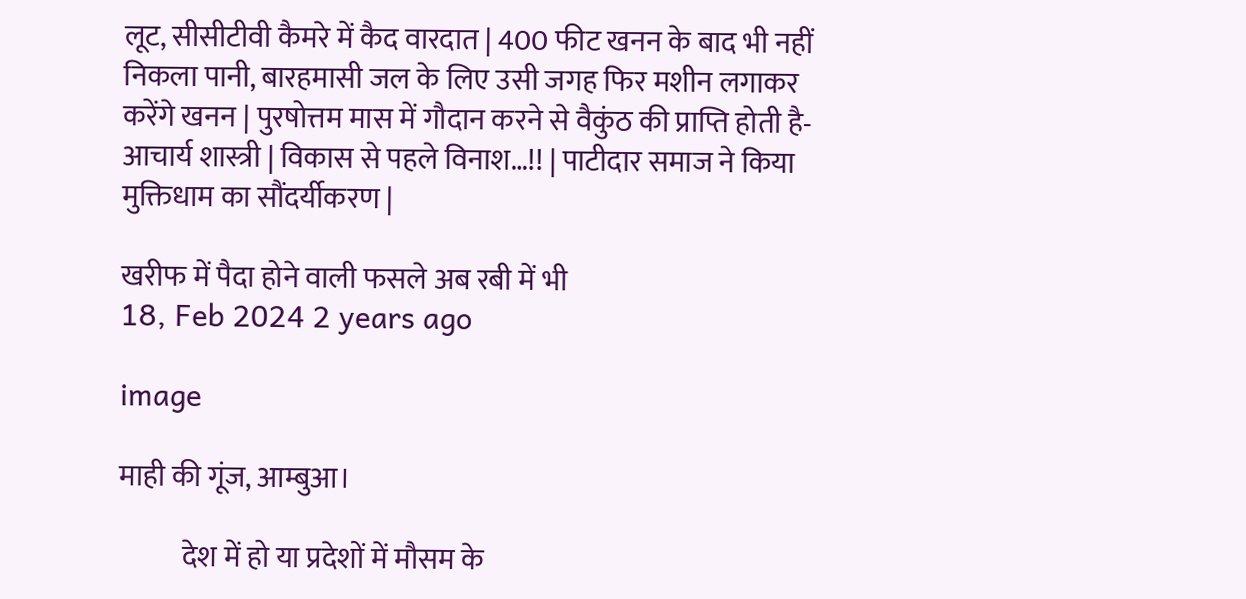लूट, सीसीटीवी कैमरे में कैद वारदात | 400 फीट खनन के बाद भी नहीं निकला पानी, बारहमासी जल के लिए उसी जगह फिर मशीन लगाकर करेंगे खनन | पुरषोत्तम मास में गौदान करने से वैकुंठ की प्राप्ति होती है- आचार्य शास्त्री | विकास से पहले विनाश…!! | पाटीदार समाज ने किया मुक्तिधाम का सौंदर्यीकरण |

खरीफ में पैदा होने वाली फसले अब रबी में भी
18, Feb 2024 2 years ago

image

माही की गूंज, आम्बुआ।

           देश में हो या प्रदेशों में मौसम के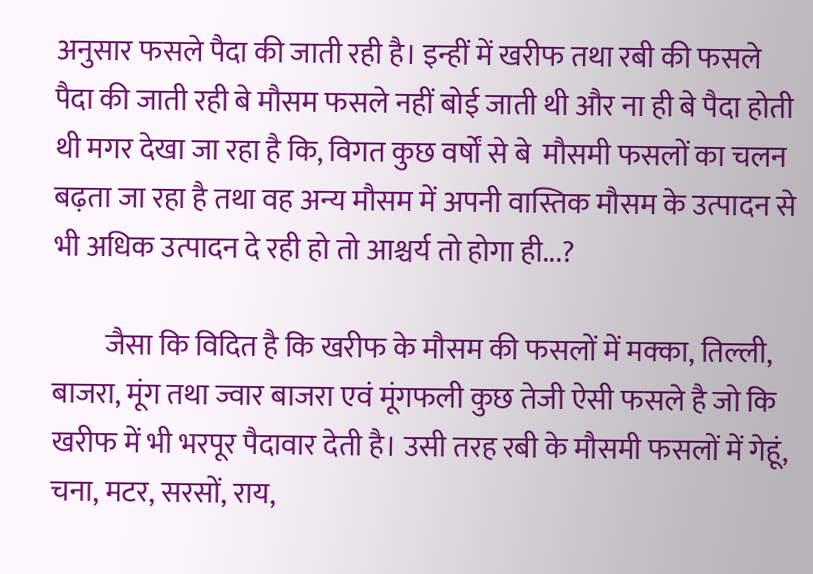अनुसार फसले पैदा की जाती रही है। इन्हीं में खरीफ तथा रबी की फसले पैदा की जाती रही बे मौसम फसले नहीं बोई जाती थी और ना ही बे पैदा होती थी मगर देखा जा रहा है कि, विगत कुछ वर्षों से बे  मौसमी फसलों का चलन बढ़ता जा रहा है तथा वह अन्य मौसम में अपनी वास्तिक मौसम के उत्पादन से भी अधिक उत्पादन दे रही हो तो आश्चर्य तो होगा ही...?

         जैसा कि विदित है कि खरीफ के मौसम की फसलों में मक्का, तिल्ली, बाजरा, मूंग तथा ज्वार बाजरा एवं मूंगफली कुछ तेजी ऐसी फसले है जो कि खरीफ में भी भरपूर पैदावार देती है। उसी तरह रबी के मौसमी फसलों में गेहूं, चना, मटर, सरसों, राय,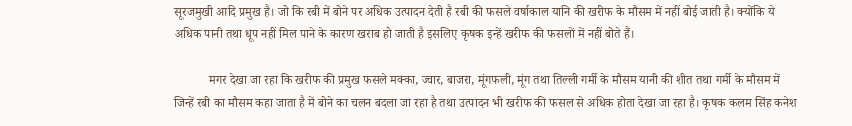सूरजमुखी आदि प्रमुख है। जो कि रबी में बोने पर अधिक उत्पादन देती है रबी की फसले वर्षाकाल यानि की खरीफ के मौसम में नहीं बोई जाती है। क्योंकि ये अधिक पानी तथा धूप नहीं मिल पाने के कारण खराब हो जाती है इसलिए कृषक इन्हें खरीफ की फसलों में नहीं बोते हैं।

           मगर देखा जा रहा कि खरीफ की प्रमुख फसले मक्का, ज्वार, बाजरा, मूंगफली, मूंग तथा तिल्ली गर्मी के मौसम यानी की शीत तथा गर्मी के मौसम में जिन्हें रबी का मौसम कहा जाता है में बोने का चलन बदला जा रहा है तथा उत्पादन भी खरीफ की फसल से अधिक होता देखा जा रहा है। कृषक कलम सिंह कनेश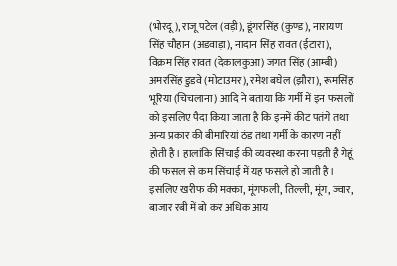(भोरदू), राजू पटेल (वड़ी), डूंगरसिंह (कुण्ड), नारायण सिंह चौहान (अडवाड़ा), नादान सिंह रावत (ईटारा), विक्रम सिंह रावत (देकालकुआ) जगत सिंह (आम्बी) अमरसिंह डुडवे (मोटाउमर), रमेश बघेल (झौरा), रूमसिंह भूरिया (चिचलाना) आदि ने बताया कि गर्मी में इन फसलों को इसलिए पैदा किया जाता है कि इनमें कीट पतंगे तथा अन्य प्रकार की बीमारियां ठंड तथा गर्मी के कारण नहीं होती है। हालांकि सिंचाई की व्यवस्था करना पड़ती है गेहूं की फसल से कम सिंचाई में यह फसले हो जाती है। इसलिए खरीफ की मक्का, मूंगफली, तिल्ली, मूंग, ज्वार, बाजार रबी में बो कर अधिक आय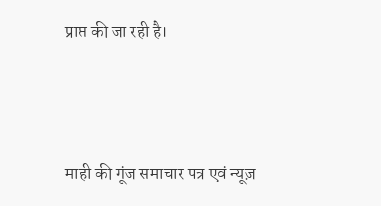प्राप्त की जा रही है।



माही की गूंज समाचार पत्र एवं न्यूज़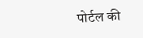पोर्टल की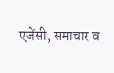एजेंसी, समाचार व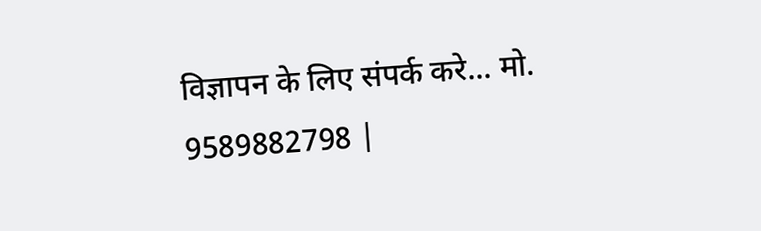विज्ञापन के लिए संपर्क करे... मो. 9589882798 |